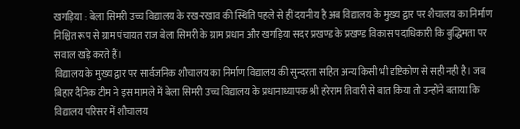खगड़िया : बेला सिमरी उच्च विद्यालय के रख-रखाव की स्थिति पहले से हीं दयनीय है अब विद्यालय के मुख्य द्वार पर शैचालय का निर्माण निश्चित रूप से ग्राम पंचायत राज बेला सिमरी के ग्राम प्रधान और खगड़िया सदर प्रखण्ड के प्रखण्ड विकास पदाधिकारी कि बुद्धिमता पर सवाल खड़े करते हैं।
विद्यालय के मुख्य द्वार पर सार्वजनिक शौचालय का निर्माण विद्यालय की सुन्दरता सहित अन्य किसी भी दृष्टिकोण से सही नही है। जब बिहार दैनिक टीम ने इस मामले में बेला सिमरी उच्च विद्यालय के प्रधानाध्यापक श्री हरेराम तिवारी से बात किया तो उन्होंने बताया कि विद्यालय परिसर में शौचालय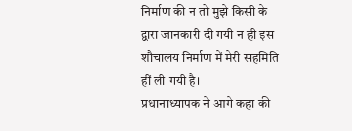निर्माण की न तो मुझे किसी के द्वारा जानकारी दी गयी न ही इस शौचालय निर्माण में मेरी सहमिति हीं ली गयी है।
प्रधानाध्यापक ने आगे कहा की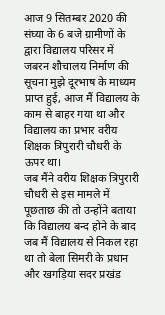आज 9 सितम्बर 2020 की संघ्या के 6 बजे ग्रामीणों के द्वारा विद्यालय परिसर में जबरन शौचालय निर्माण की सूचना मुझे दूरभाष के माध्यम प्राप्त हुई, आज मैं विद्यालय के काम से बाहर गया था और विद्यालय का प्रभार वरीय शिक्षक त्रिपुरारी चौधरी के ऊपर था।
जब मैंने वरीय शिक्षक त्रिपुरारी चौधरी से इस मामले में पूछताछ की तो उन्होंने बताया कि विद्यालय बन्द होने के बाद जब मैं विद्यालय से निकल रहा था तो बेला सिमरी के प्रधान और खगड़िया सदर प्रखंड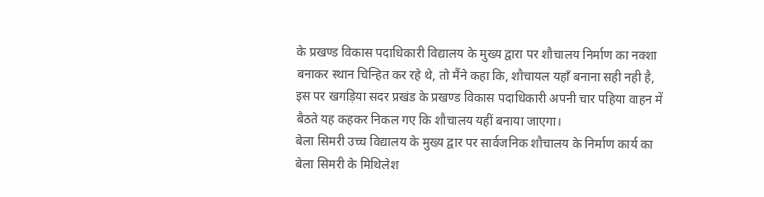के प्रखण्ड विकास पदाधिकारी विद्यालय के मुख्य द्वारा पर शौचालय निर्माण का नक्शा बनाकर स्थान चिन्हित कर रहे थे, तो मैंने कहा कि, शौचायल यहाँ बनाना सही नही है, इस पर खगड़िया सदर प्रखंड के प्रखण्ड विकास पदाधिकारी अपनी चार पहिया वाहन में बैठते यह कहकर निकल गए कि शौचालय यहीं बनाया जाएगा।
बेला सिमरी उच्च विद्यालय के मुख्य द्वार पर सार्वजनिक शौचालय के निर्माण कार्य का बेला सिमरी के मिथिलेश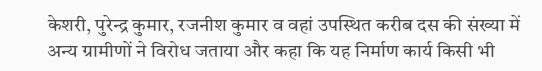केशरी, पुरेन्द्र कुमार, रजनीश कुमार व वहां उपस्थित करीब दस की संख्या में अन्य ग्रामीणों ने विरोध जताया और कहा कि यह निर्माण कार्य किसी भी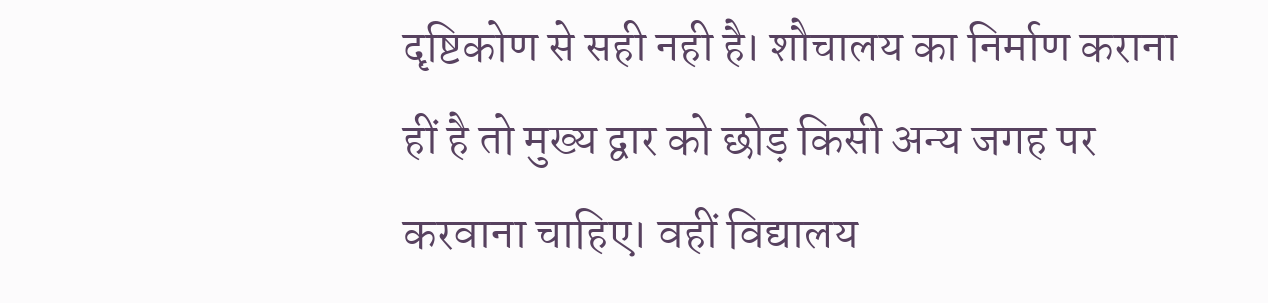दृष्टिकोण से सही नही है। शौचालय का निर्माण कराना हीं है तो मुख्य द्वार को छोड़ किसी अन्य जगह पर करवाना चाहिए। वहीं विद्यालय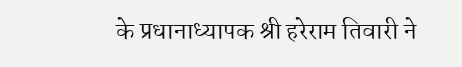के प्रधानाध्यापक श्री हरेराम तिवारी ने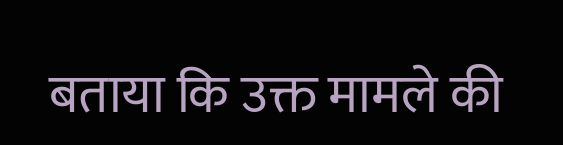बताया कि उक्त मामले की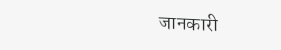जानकारी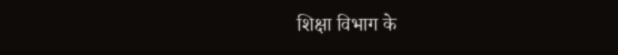शिक्षा विभाग के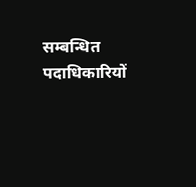सम्बन्धित पदाधिकारियों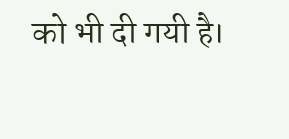को भी दी गयी है।